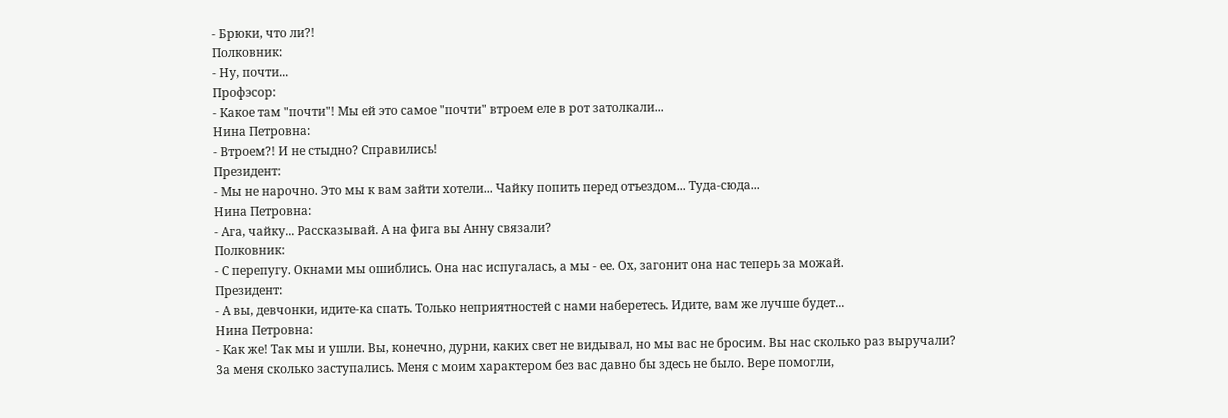- Брюки, что ли?!
Полковник:
- Ну, почти...
Профэсор:
- Какое там "почти"! Мы ей это самое "почти" втроем еле в рот затолкали...
Нина Петровна:
- Втроем?! И не стыдно? Справились!
Президент:
- Мы не нарочно. Это мы к вам зайти хотели... Чайку попить перед отъездом... Туда-сюда...
Нина Петровна:
- Ага, чайку... Рассказывай. А на фига вы Анну связали?
Полковник:
- С перепугу. Окнами мы ошиблись. Она нас испугалась, а мы - ее. Ох, загонит она нас теперь за можай.
Президент:
- А вы, девчонки, идите-ка спать. Только неприятностей с нами наберетесь. Идите, вам же лучше будет...
Нина Петровна:
- Как же! Так мы и ушли. Вы, конечно, дурни, каких свет не видывал, но мы вас не бросим. Вы нас сколько раз выручали? 3а меня сколько заступались. Меня с моим характером без вас давно бы здесь не было. Вере помогли,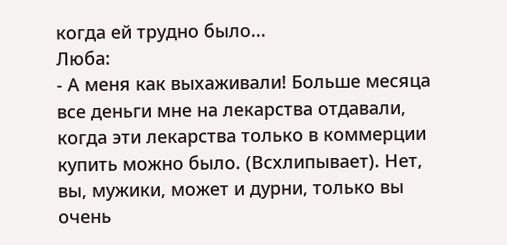когда ей трудно было...
Люба:
- А меня как выхаживали! Больше месяца все деньги мне на лекарства отдавали, когда эти лекарства только в коммерции купить можно было. (Всхлипывает). Нет, вы, мужики, может и дурни, только вы очень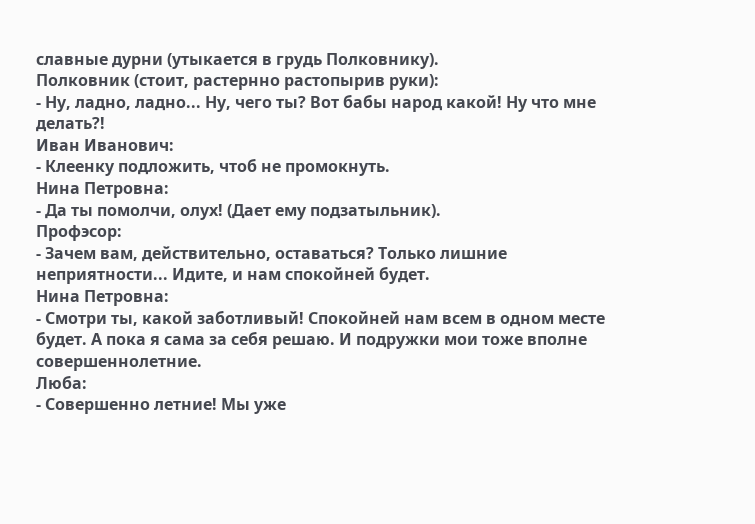славные дурни (утыкается в грудь Полковнику).
Полковник (стоит, растернно растопырив руки):
- Ну, ладно, ладно... Ну, чего ты? Вот бабы народ какой! Ну что мне делать?!
Иван Иванович:
- Клеенку подложить, чтоб не промокнуть.
Нина Петровна:
- Да ты помолчи, олух! (Дает ему подзатыльник).
Профэсор:
- Зачем вам, действительно, оставаться? Только лишние неприятности... Идите, и нам спокойней будет.
Нина Петровна:
- Смотри ты, какой заботливый! Спокойней нам всем в одном месте будет. А пока я сама за себя решаю. И подружки мои тоже вполне совершеннолетние.
Люба:
- Совершенно летние! Мы уже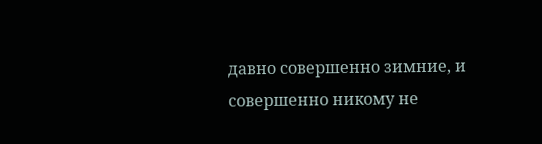давно совершенно зимние, и совершенно никому не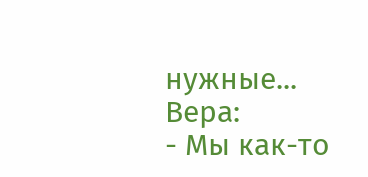нужные...
Вера:
- Мы как-то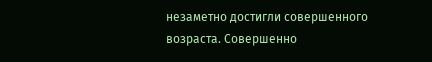незаметно достигли совершенного возраста. Совершенно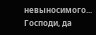невыносимого... Господи, да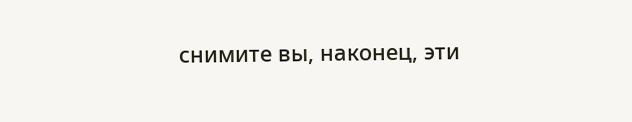снимите вы, наконец, эти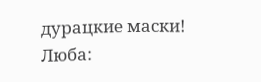дурацкие маски!
Люба: